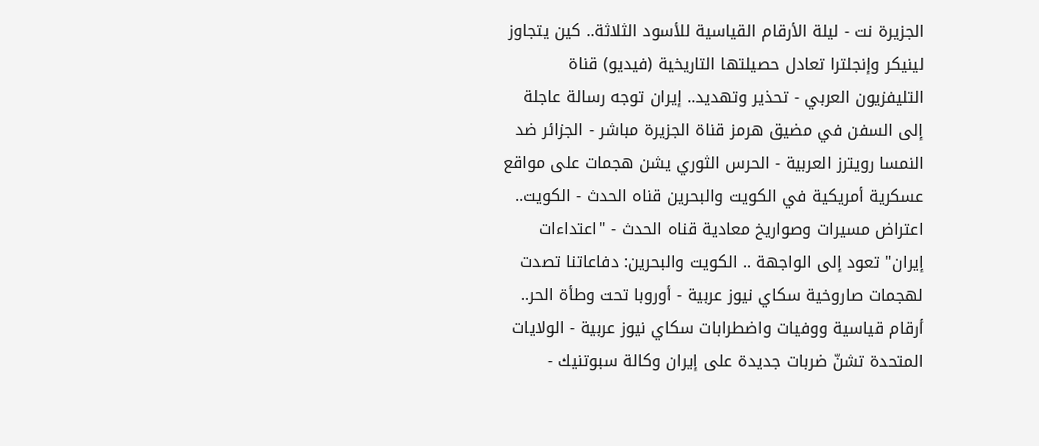الجزيرة نت - ليلة الأرقام القياسية للأسود الثلاثة.. كين يتجاوز لينيكر وإنجلترا تعادل حصيلتها التاريخية (فيديو) قناة التليفزيون العربي - تحذير وتهديد.. إيران توجه رسالة عاجلة إلى السفن في مضيق هرمز قناة الجزيرة مباشر - الجزائر ضد النمسا رويترز العربية - الحرس الثوري يشن هجمات على مواقع عسكرية أمريكية في الكويت والبحرين قناه الحدث - الكويت.. اعتراض مسيرات وصواريخ معادية قناه الحدث - "اعتداءات إيران" تعود إلى الواجهة .. الكويت والبحرين: دفاعاتنا تصدت لهجمات صاروخية سكاي نيوز عربية - أوروبا تحت وطأة الحر.. أرقام قياسية ووفيات واضطرابات سكاي نيوز عربية - الولايات المتحدة تشنّ ضربات جديدة على إيران وكالة سبوتنيك -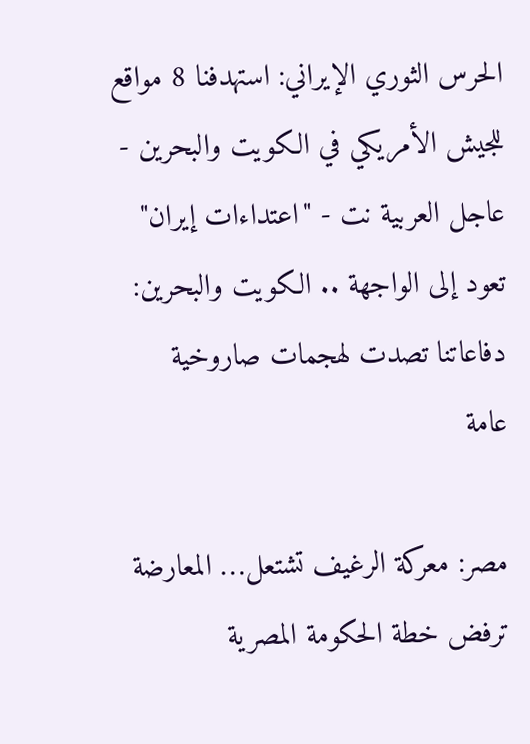الحرس الثوري الإيراني: استهدفنا 8 مواقع للجيش الأمريكي في الكويت والبحرين - عاجل العربية نت - "اعتداءات إيران" تعود إلى الواجهة .. الكويت والبحرين: دفاعاتنا تصدت لهجمات صاروخية
عامة

مصر: معركة الرغيف تشتعل… المعارضة ترفض خطة الحكومة المصرية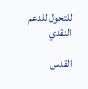للتحول للدعم النقدي

القدس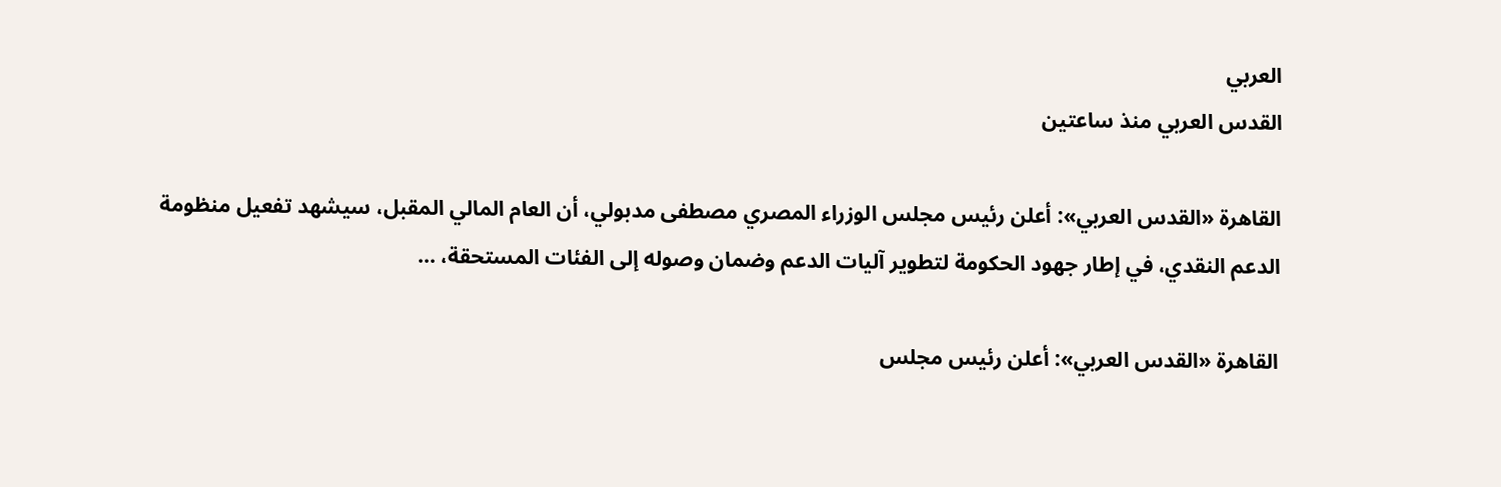العربي
القدس العربي منذ ساعتين

القاهرة «القدس العربي»: أعلن رئيس مجلس الوزراء المصري مصطفى مدبولي، أن العام المالي المقبل، سيشهد تفعيل منظومة الدعم النقدي، في إطار جهود الحكومة لتطوير آليات الدعم وضمان وصوله إلى الفئات المستحقة، ...

القاهرة «القدس العربي»: أعلن رئيس مجلس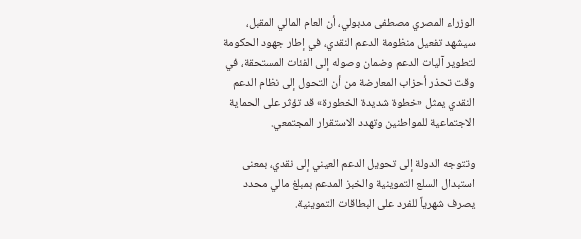الوزراء المصري مصطفى مدبولي، أن العام المالي المقبل، سيشهد تفعيل منظومة الدعم النقدي، في إطار جهود الحكومة لتطوير آليات الدعم وضمان وصوله إلى الفئات المستحقة، في وقت تحذر أحزاب المعارضة من أن التحول إلى نظام الدعم النقدي يمثل «خطوة شديدة الخطورة» قد تؤثر على الحماية الاجتماعية للمواطنين وتهدد الاستقرار المجتمعي.

وتتوجه الدولة إلى تحويل الدعم العيني إلى نقدي، بمعنى استبدال السلع التموينية والخبز المدعم بمبلغ مالي محدد يصرف شهرياً للفرد على البطاقات التموينية.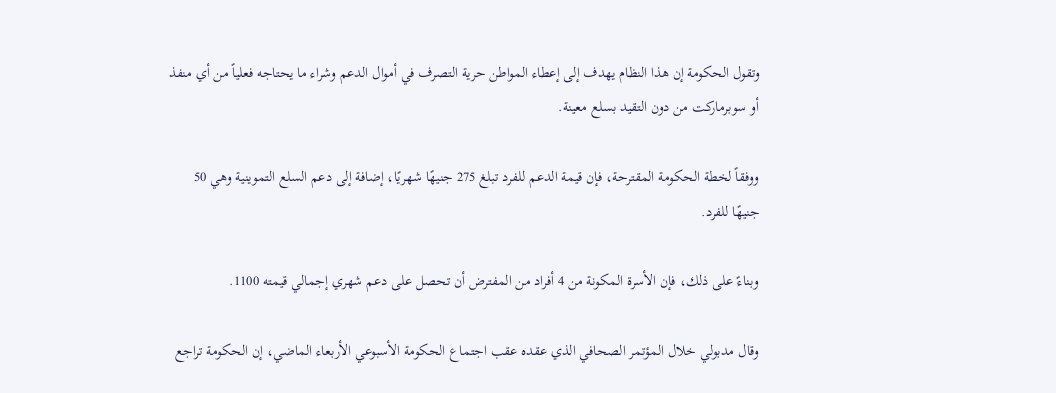وتقول الحكومة إن هذا النظام يهدف إلى إعطاء المواطن حرية التصرف في أموال الدعم وشراء ما يحتاجه فعلياً من أي منفذ أو سوبرماركت من دون التقيد بسلع معينة.

ووفقاً لخطة الحكومة المقترحة، فإن قيمة الدعم للفرد تبلغ 275 جنيهًا شهريًا، إضافة إلى دعم السلع التموينية وهي 50 جنيهًا للفرد.

وبناءً على ذلك، فإن الأسرة المكونة من 4 أفراد من المفترض أن تحصل على دعم شهري إجمالي قيمته 1100.

وقال مدبولي خلال المؤتمر الصحافي الذي عقده عقب اجتماع الحكومة الأسبوعي الأربعاء الماضي، إن الحكومة تراجع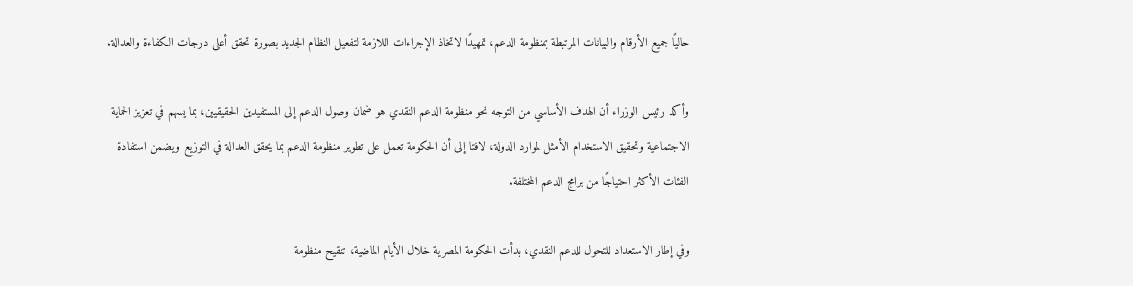حاليًا جميع الأرقام والبيانات المرتبطة بمنظومة الدعم، تمهيدًا لاتخاذ الإجراءات اللازمة لتفعيل النظام الجديد بصورة تحقق أعلى درجات الكفاءة والعدالة.

وأكد رئيس الوزراء أن الهدف الأساسي من التوجه نحو منظومة الدعم النقدي هو ضمان وصول الدعم إلى المستفيدين الحقيقيين، بما يسهم في تعزيز الحماية الاجتماعية وتحقيق الاستخدام الأمثل لموارد الدولة، لافتا إلى أن الحكومة تعمل على تطوير منظومة الدعم بما يحقق العدالة في التوزيع ويضمن استفادة الفئات الأكثر احتياجًا من برامج الدعم المختلفة.

وفي إطار الاستعداد للتحول للدعم النقدي، بدأت الحكومة المصرية خلال الأيام الماضية، تنقيح منظومة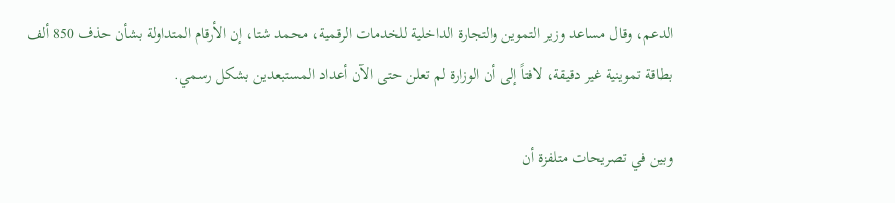الدعم، وقال مساعد وزير التموين والتجارة الداخلية للخدمات الرقمية، محمد شتا، إن الأرقام المتداولة بشأن حذف 850 ألف بطاقة تموينية غير دقيقة، لافتاً إلى أن الوزارة لم تعلن حتى الآن أعداد المستبعدين بشكل رسمي.

وبين في تصريحات متلفزة أن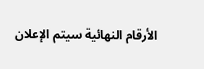الأرقام النهائية سيتم الإعلان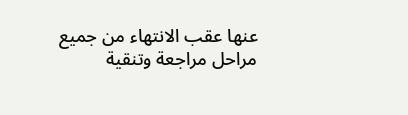عنها عقب الانتهاء من جميع مراحل مراجعة وتنقية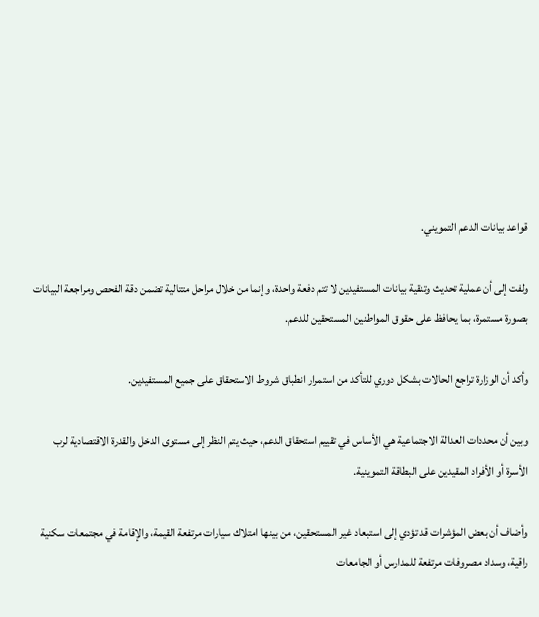قواعد بيانات الدعم التمويني.

ولفت إلى أن عملية تحديث وتنقية بيانات المستفيدين لا تتم دفعة واحدة، وإنما من خلال مراحل متتالية تضمن دقة الفحص ومراجعة البيانات بصورة مستمرة، بما يحافظ على حقوق المواطنين المستحقين للدعم.

وأكد أن الوزارة تراجع الحالات بشكل دوري للتأكد من استمرار انطباق شروط الاستحقاق على جميع المستفيدين.

وبين أن محددات العدالة الاجتماعية هي الأساس في تقييم استحقاق الدعم، حيث يتم النظر إلى مستوى الدخل والقدرة الاقتصادية لرب الأسرة أو الأفراد المقيدين على البطاقة التموينية.

وأضاف أن بعض المؤشرات قد تؤدي إلى استبعاد غير المستحقين، من بينها امتلاك سيارات مرتفعة القيمة، والإقامة في مجتمعات سكنية راقية، وسداد مصروفات مرتفعة للمدارس أو الجامعات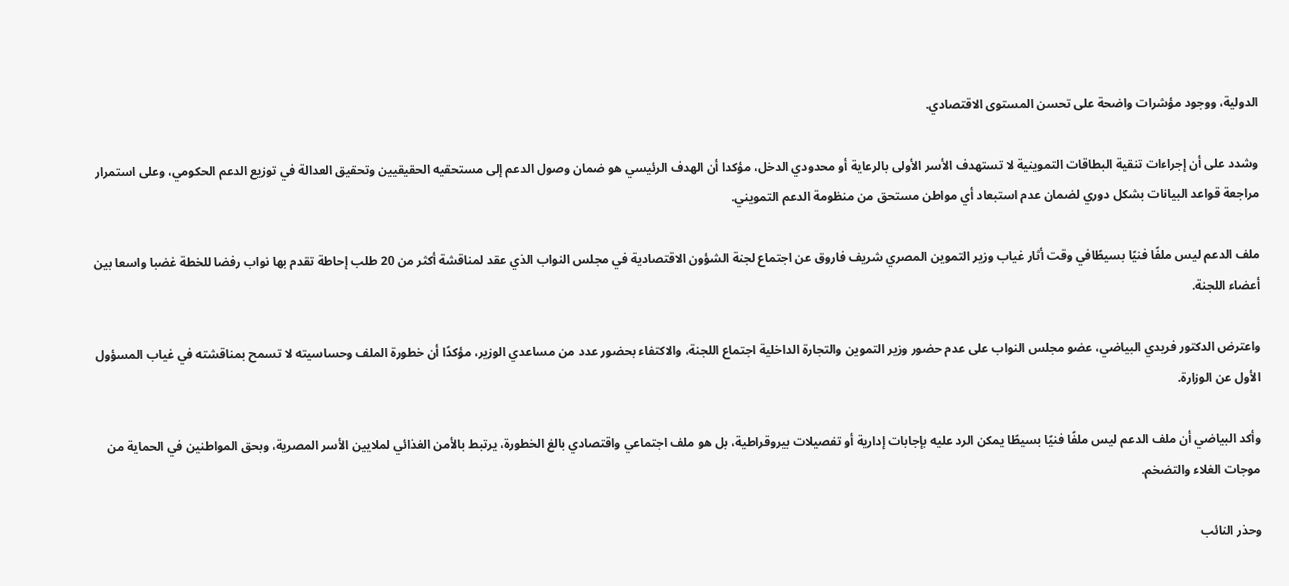الدولية، ووجود مؤشرات واضحة على تحسن المستوى الاقتصادي.

وشدد على أن إجراءات تنقية البطاقات التموينية لا تستهدف الأسر الأولى بالرعاية أو محدودي الدخل، مؤكدا أن الهدف الرئيسي هو ضمان وصول الدعم إلى مستحقيه الحقيقيين وتحقيق العدالة في توزيع الدعم الحكومي، وعلى استمرار مراجعة قواعد البيانات بشكل دوري لضمان عدم استبعاد أي مواطن مستحق من منظومة الدعم التمويني.

ملف الدعم ليس ملفًا فنيًا بسيطًافي وقت أثار غياب وزير التموين المصري شريف فاروق عن اجتماع لجنة الشؤون الاقتصادية في مجلس النواب الذي عقد لمناقشة أكثر من 20 طلب إحاطة تقدم بها نواب رفضا للخطة غضبا واسعا بين أعضاء اللجنة.

واعترض الدكتور فريدي البياضي، عضو مجلس النواب على عدم حضور وزير التموين والتجارة الداخلية اجتماع اللجنة، والاكتفاء بحضور عدد من مساعدي الوزير، مؤكدًا أن خطورة الملف وحساسيته لا تسمح بمناقشته في غياب المسؤول الأول عن الوزارة.

وأكد البياضي أن ملف الدعم ليس ملفًا فنيًا بسيطًا يمكن الرد عليه بإجابات إدارية أو تفصيلات بيروقراطية، بل هو ملف اجتماعي واقتصادي بالغ الخطورة، يرتبط بالأمن الغذائي لملايين الأسر المصرية، وبحق المواطنين في الحماية من موجات الغلاء والتضخم.

وحذر النائب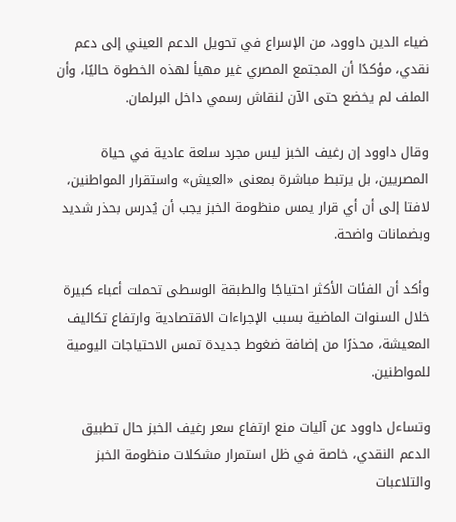ضياء الدين داوود، من الإسراع في تحويل الدعم العيني إلى دعم نقدي، مؤكدًا أن المجتمع المصري غير مهيأ لهذه الخطوة حاليًا، وأن الملف لم يخضع حتى الآن لنقاش رسمي داخل البرلمان.

وقال داوود إن رغيف الخبز ليس مجرد سلعة عادية في حياة المصريين، بل يرتبط مباشرة بمعنى «العيش» واستقرار المواطنين، لافتا إلى أن أي قرار يمس منظومة الخبز يجب أن يُدرس بحذر شديد وبضمانات واضحة.

وأكد أن الفئات الأكثر احتياجًا والطبقة الوسطى تحملت أعباء كبيرة خلال السنوات الماضية بسبب الإجراءات الاقتصادية وارتفاع تكاليف المعيشة، محذرًا من إضافة ضغوط جديدة تمس الاحتياجات اليومية للمواطنين.

وتساءل داوود عن آليات منع ارتفاع سعر رغيف الخبز حال تطبيق الدعم النقدي، خاصة في ظل استمرار مشكلات منظومة الخبز والتلاعبات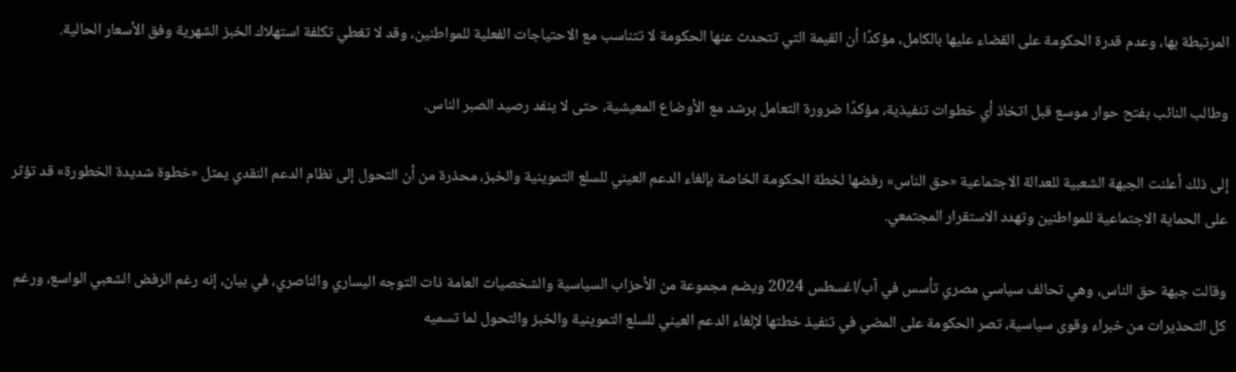المرتبطة بها، وعدم قدرة الحكومة على القضاء عليها بالكامل، مؤكدًا أن القيمة التي تتحدث عنها الحكومة لا تتناسب مع الاحتياجات الفعلية للمواطنين، وقد لا تغطي تكلفة استهلاك الخبز الشهرية وفق الأسعار الحالية.

وطالب النائب بفتح حوار موسع قبل اتخاذ أي خطوات تنفيذية، مؤكدًا ضرورة التعامل برشد مع الأوضاع المعيشية، حتى لا ينفد رصيد الصبر الناس.

إلى ذلك أعلنت الجبهة الشعبية للعدالة الاجتماعية «حق الناس» رفضها لخطة الحكومة الخاصة بإلغاء الدعم العيني للسلع التموينية والخبز، محذرة من أن التحول إلى نظام الدعم النقدي يمثل «خطوة شديدة الخطورة» قد تؤثر على الحماية الاجتماعية للمواطنين وتهدد الاستقرار المجتمعي.

وقالت جبهة حق الناس، وهي تحالف سياسي مصري تأسس في آب/اغسطس 2024 ويضم مجموعة من الأحزاب السياسية والشخصيات العامة ذات التوجه اليساري والناصري، في بيان، إنه رغم الرفض الشعبي الواسع، ورغم كل التحذيرات من خبراء وقوى سياسية، تصر الحكومة على المضي في تنفيذ خطتها لإلغاء الدعم العيني للسلع التموينية والخبز والتحول لما تسميه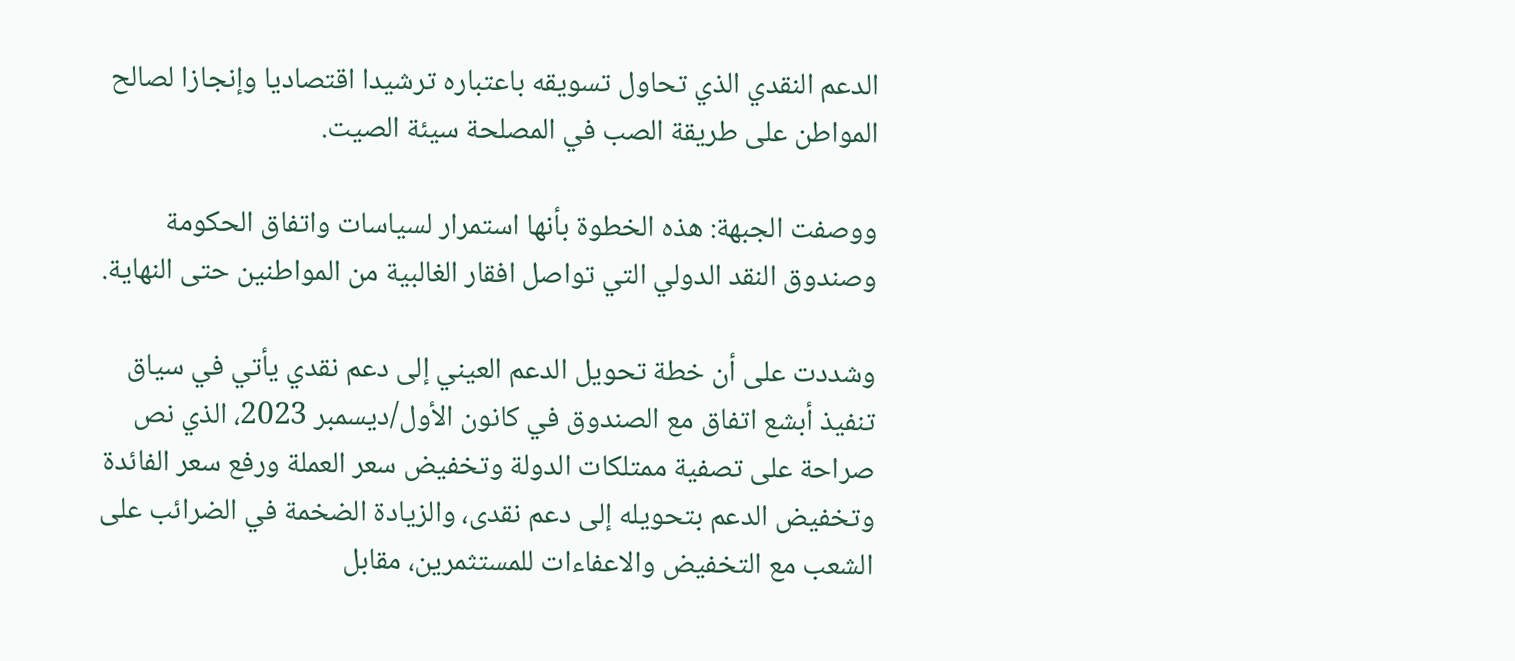الدعم النقدي الذي تحاول تسويقه باعتباره ترشيدا اقتصاديا وإنجازا لصالح المواطن على طريقة الصب في المصلحة سيئة الصيت.

ووصفت الجبهة: هذه الخطوة بأنها استمرار لسياسات واتفاق الحكومة وصندوق النقد الدولي التي تواصل افقار الغالبية من المواطنين حتى النهاية.

وشددت على أن خطة تحويل الدعم العيني إلى دعم نقدي يأتي في سياق تنفيذ أبشع اتفاق مع الصندوق في كانون الأول/ديسمبر 2023، الذي نص صراحة على تصفية ممتلكات الدولة وتخفيض سعر العملة ورفع سعر الفائدة وتخفيض الدعم بتحويله إلى دعم نقدى، والزيادة الضخمة في الضرائب على الشعب مع التخفيض والاعفاءات للمستثمرين، مقابل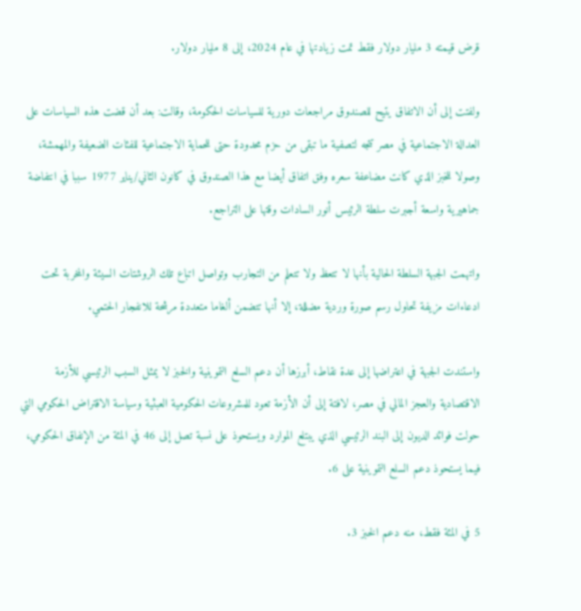قرض قيمته 3 مليار دولار فقط تمت زيادتها في عام 2024، إلى 8 مليار دولار.

ولفتت إلى أن الاتفاق يتيح للصندوق مراجعات دورية للسياسات الحكومة، وقالت: بعد أن قضت هذه السياسات على العدالة الاجتماعية في مصر تتجه لتصفية ما تبقى من حزم محدودة حتى للحماية الاجتماعية للفئات الضعيفة والمهمشة، وصولا للخبز الذي كانت مضاعفة سعره وفق اتفاق أيضا مع هذا الصندوق في كانون الثاني/يناير 1977 سببا في انتفاضة جماهيرية واسعة أجبرت سلطة الرئيس أنور السادات وقتها على التراجع.

واتهمت الجبهة السلطة الحالية بأنها لا تتعظ ولا تتعلم من التجارب وتواصل اتباع تلك الروشتات السيئة والمخربة تحت ادعاءات مزيفة تحاول رسم صورة وردية مضللة، إلا أنها تتضمن ألغاما متعددة مرشحة للانفجار الحتمي.

واستندت الجبهة في اعتراضها إلى عدة نقاط، أبرزها أن دعم السلع التموينية والخبز لا يمثل السبب الرئيسي للأزمة الاقتصادية والعجز المالي في مصر، لافتة إلى أن الأزمة تعود للمشروعات الحكومية العبثية وسياسة الاقتراض الحكومي التي حولت فوائد الديون إلى البند الرئيسي الذي يبتلع الموارد ويستحوذ على نسبة تصل إلى 46 في المئة من الإنفاق الحكومي، فيما يستحوذ دعم السلع التموينية على 6.

5 في المئة فقط، منه دعم الخبز 3.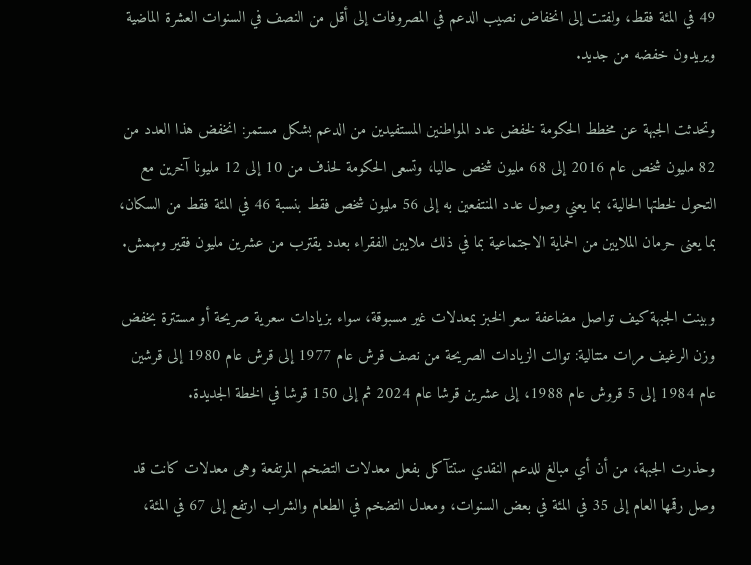49 في المئة فقط، ولفتت إلى انخفاض نصيب الدعم في المصروفات إلى أقل من النصف في السنوات العشرة الماضية ويريدون خفضه من جديد.

وتحدثت الجبهة عن مخطط الحكومة لخفض عدد المواطنين المستفيدين من الدعم بشكل مستمر: انخفض هذا العدد من 82 مليون شخص عام 2016 إلى 68 مليون شخص حاليا، وتسعى الحكومة لحذف من 10 إلى 12 مليونا آخرين مع التحول لخطتها الحالية، بما يعني وصول عدد المنتفعين به إلى 56 مليون شخص فقط بنسبة 46 في المئة فقط من السكان، بما يعنى حرمان الملايين من الحماية الاجتماعية بما في ذلك ملايين الفقراء بعدد يقترب من عشرين مليون فقير ومهمش.

وبينت الجبهة كيف تواصل مضاعفة سعر الخبز بمعدلات غير مسبوقة، سواء بزيادات سعرية صريحة أو مستترة بخفض وزن الرغيف مرات متتالية: توالت الزيادات الصريحة من نصف قرش عام 1977 إلى قرش عام 1980 إلى قرشين عام 1984 إلى 5 قروش عام 1988، إلى عشرين قرشا عام 2024 ثم إلى 150 قرشا في الخطة الجديدة.

وحذرت الجبهة، من أن أي مبالغ للدعم النقدي ستتآكل بفعل معدلات التضخم المرتفعة وهى معدلات كانت قد وصل رقمها العام إلى 35 في المئة في بعض السنوات، ومعدل التضخم في الطعام والشراب ارتفع إلى 67 في المئة،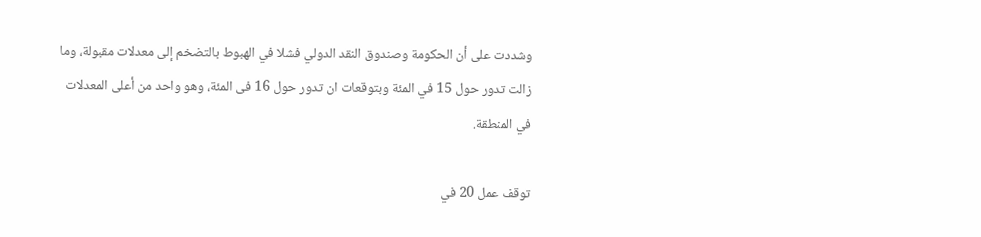وشددت على أن الحكومة وصندوق النقد الدولي فشلا في الهبوط بالتضخم إلى معدلات مقبولة، وما زالت تدور حول 15 في المئة وبتوقعات ان تدور حول 16 فى المئة، وهو واحد من أعلى المعدلات في المنطقة.

توقف عمل 20 في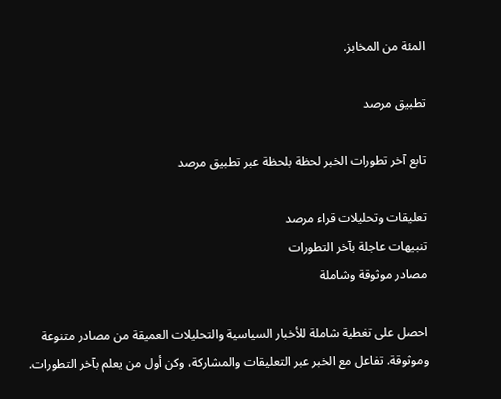المئة من المخابز.

تطبيق مرصد

تابع آخر تطورات الخبر لحظة بلحظة عبر تطبيق مرصد

تعليقات وتحليلات قراء مرصد
تنبيهات عاجلة بآخر التطورات
مصادر موثوقة وشاملة

احصل على تغطية شاملة للأخبار السياسية والتحليلات العميقة من مصادر متنوعة وموثوقة. تفاعل مع الخبر عبر التعليقات والمشاركة، وكن أول من يعلم بآخر التطورات.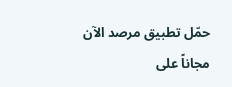حمّل تطبيق مرصد الآن مجاناً على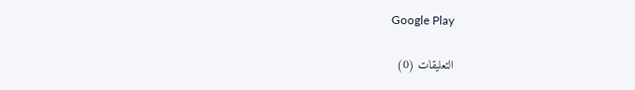Google Play

التعليقات (0)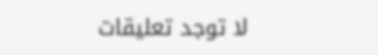لا توجد تعليقات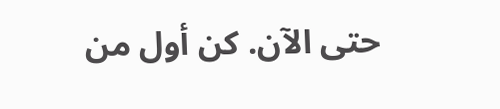حتى الآن. كن أول من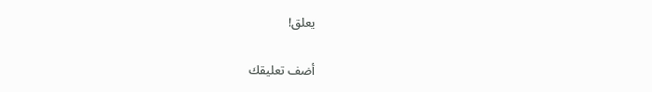يعلق!

أضف تعليقك